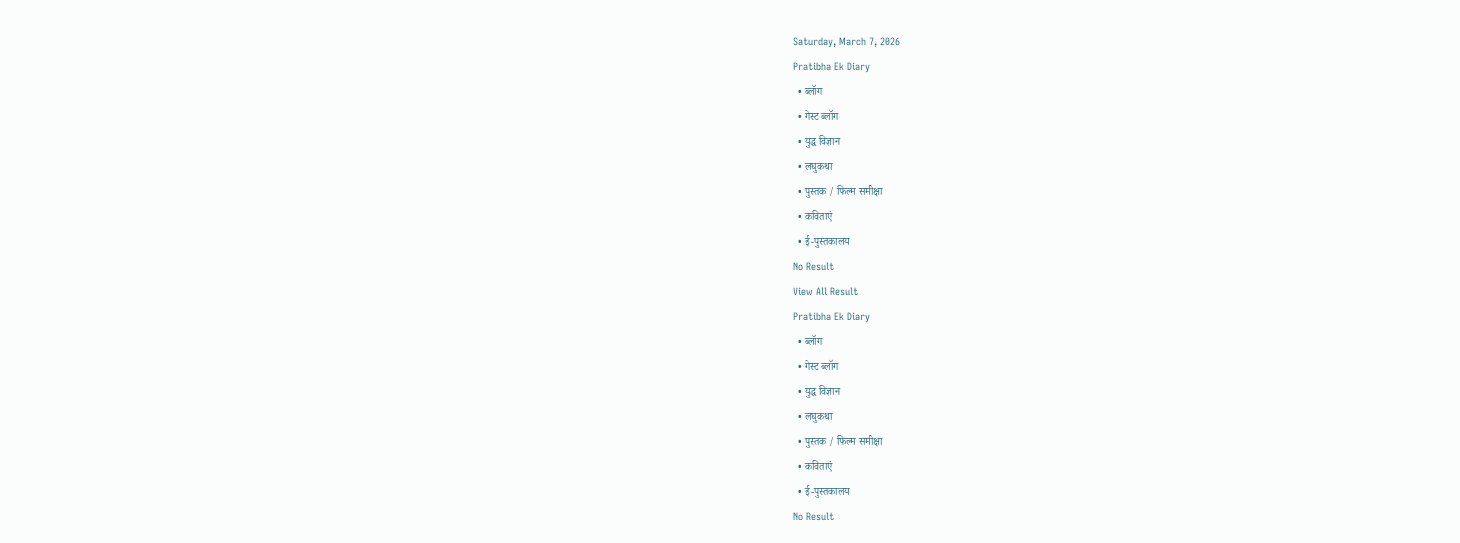Saturday, March 7, 2026
Pratibha Ek Diary
  • ब्लॉग
  • गेस्ट ब्लॉग
  • युद्ध विज्ञान
  • लघुकथा
  • पुस्तक / फिल्म समीक्षा
  • कविताएं
  • ई-पुस्तकालय
No Result
View All Result
Pratibha Ek Diary
  • ब्लॉग
  • गेस्ट ब्लॉग
  • युद्ध विज्ञान
  • लघुकथा
  • पुस्तक / फिल्म समीक्षा
  • कविताएं
  • ई-पुस्तकालय
No Result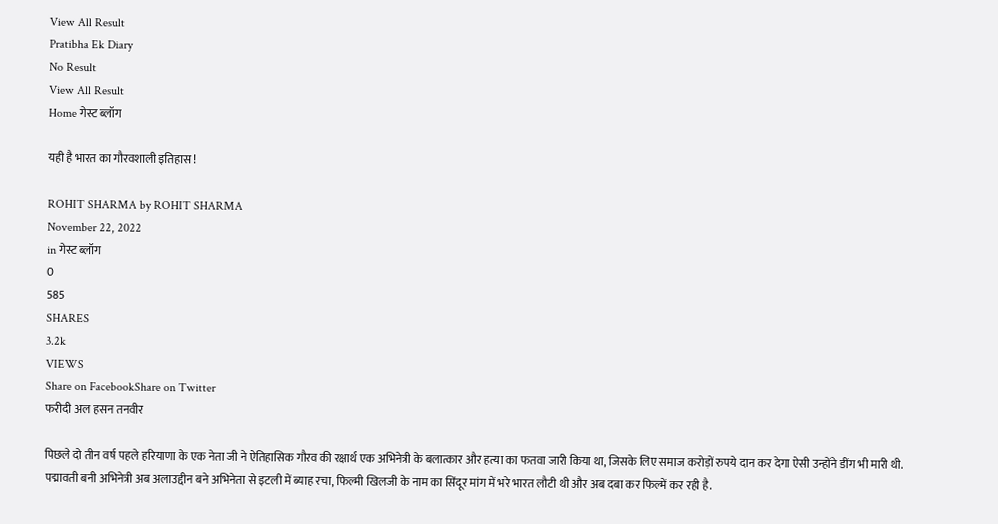View All Result
Pratibha Ek Diary
No Result
View All Result
Home गेस्ट ब्लॉग

यही है भारत का गौरवशाली इतिहास !

ROHIT SHARMA by ROHIT SHARMA
November 22, 2022
in गेस्ट ब्लॉग
0
585
SHARES
3.2k
VIEWS
Share on FacebookShare on Twitter
फरीदी अल हसन तनवीर

पिछले दो तीन वर्ष पहले हरियाणा के एक नेता जी ने ऐतिहासिक गौरव की रक्षार्थ एक अभिनेत्री के बलात्कार और हत्या का फतवा जारी किया था, जिसके लिए समाज करोड़ों रुपये दान कर देगा ऐसी उन्होंने डींग भी मारी थी. पद्मावती बनी अभिनेत्री अब अलाउद्दीन बने अभिनेता से इटली में ब्याह रचा, फिल्मी खिलजी के नाम का सिंदूर मांग में भरे भारत लौटी थी और अब दबा कर फिल्में कर रही है.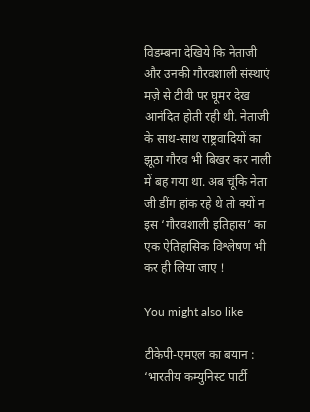विडम्बना देखिये कि नेताजी और उनकी गौरवशाली संस्थाएं मज़े से टीवी पर घूमर देख आनंदित होती रही थी. नेताजी के साथ-साथ राष्ट्रवादियों का झूठा गौरव भी बिखर कर नाली में बह गया था. अब चूंकि नेता जी डींग हांक रहे थे तो क्यों न इस ‘गौरवशाली इतिहास’ का एक ऐतिहासिक विश्लेषण भी कर ही लिया जाए !

You might also like

टीकेपी-एमएल का बयान : ‘भारतीय कम्युनिस्ट पार्टी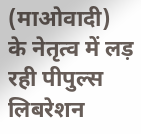(माओवादी) के नेतृत्व में लड़ रही पीपुल्स लिबरेशन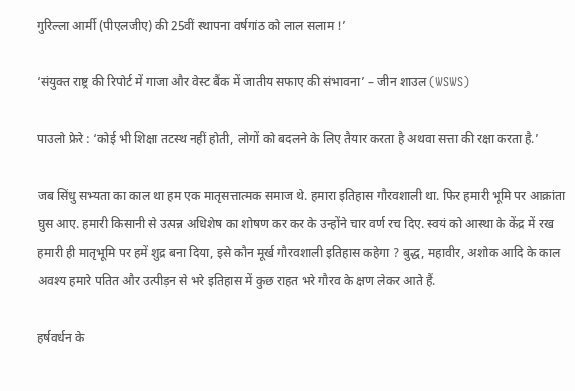गुरिल्ला आर्मी (पीएलजीए) की 25वीं स्थापना वर्षगांठ को लाल सलाम !’

‘संयुक्त राष्ट्र की रिपोर्ट में गाजा और वेस्ट बैंक में जातीय सफाए की संभावना’ – जीन शाउल (WSWS)

पाउलो फ्रेरे : ‘कोई भी शिक्षा तटस्थ नहीं होती, लोगों को बदलने के लिए तैयार करता है अथवा सत्ता की रक्षा करता है.’

जब सिंधु सभ्यता का काल था हम एक मातृसत्तात्मक समाज थे. हमारा इतिहास गौरवशाली था. फिर हमारी भूमि पर आक्रांता घुस आए. हमारी किसानी से उत्पन्न अधिशेष का शोषण कर कर के उन्होंने चार वर्ण रच दिए. स्वयं को आस्था के केंद्र में रख हमारी ही मातृभूमि पर हमें शुद्र बना दिया, इसे कौन मूर्ख गौरवशाली इतिहास कहेगा ? बुद्ध, महावीर, अशोक आदि के काल अवश्य हमारे पतित और उत्पीड़न से भरे इतिहास में कुछ राहत भरे गौरव के क्षण लेकर आते हैं.

हर्षवर्धन के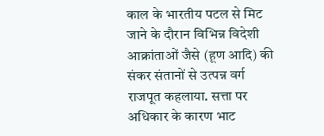काल के भारतीय पटल से मिट जाने के दौरान विभिन्न विदेशी आक्रांताओं जैसे (हूण आदि) की संकर संतानों से उत्पन्न वर्ग राजपूत कहलाया. सत्ता पर अधिकार के कारण भाट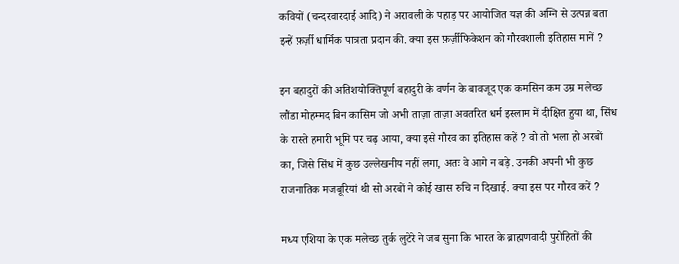कवियों (चन्दरवारदाई आदि) ने अरावली के पहाड़ पर आयोजित यज्ञ की अग्नि से उत्पन्न बता इन्हें फ़र्ज़ी धार्मिक पात्रता प्रदान की. क्या इस फ़र्ज़ीफिकेशन को गौरवशाली इतिहास मानें ?

इन बहादुरों की अतिशयोक्तिपूर्ण बहादुरी के वर्णन के बावजूद एक कमसिन कम उम्र मलेच्छ लौंडा मोहम्मद बिन कासिम जो अभी ताज़ा ताज़ा अवतरित धर्म इस्लाम में दीक्षित हुया था, सिंध के रास्ते हमारी भूमि पर चढ़ आया, क्या इसे गौरव का इतिहास कहें ? वो तो भला हो अरबों का, जिसे सिंध में कुछ उल्लेखनीय नहीं लगा, अतः वे आगे न बड़े. उनकी अपनी भी कुछ राजनातिक मजबूरियां थी सो अरबों ने कोई खास रुचि न दिखाई. क्या इस पर गौरव करें ?

मध्य एशिया के एक मलेच्छ तुर्क लुटेरे ने जब सुना कि भारत के ब्राह्मणवादी पुरोहितों की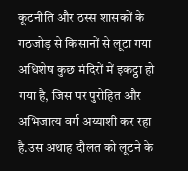कूटनीति और ठस्स शासकों के गठजोड़ से किसानों से लूटा गया अधिशेष कुछ मंदिरों में इकट्ठा हो गया है, जिस पर पुरोहित और अभिजात्य वर्ग अय्याशी कर रहा है.उस अथाह दौलत को लूटने के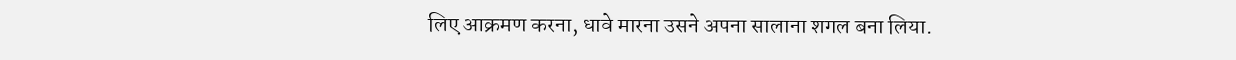लिए आक्रमण करना, धावे मारना उसने अपना सालाना शगल बना लिया.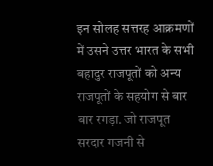इन सोलह सत्तरह आक्रमणों में उसने उत्तर भारत के सभी बहादुर राजपूतों को अन्य राजपूतों के सहयोग से बार बार रगड़ा. जो राजपूत सरदार गजनी से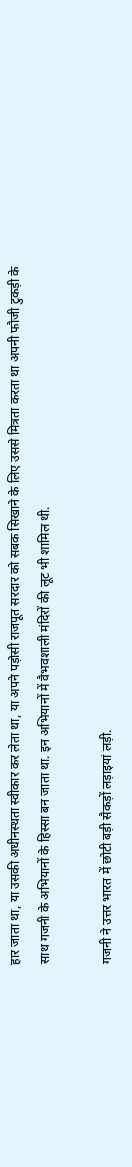हार जाता था, या उसकी अधीनस्थता स्वीकार कर लेता था, या अपने पड़ोसी राजपूत सरदार को सबक सिखाने के लिए उससे मित्रता करता था अपनी फौजी टुकड़ी के साथ गजनी के अभियानों के हिस्सा बन जाता था. इन अभियानों में वैभवशाली मंदिरों की लूट भी शामिल थी.

गजनी ने उत्तर भारत में छोटी बड़ी सैकड़ों लड़ाइयां लड़ी.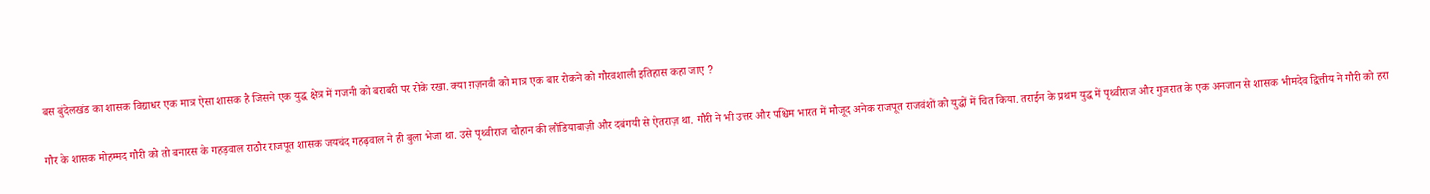बस बुंदेलखंड का शासक विद्याधर एक मात्र ऐसा शासक है जिसने एक युद्ध क्षेत्र में गजनी को बराबरी पर रोके रखा. क्या ग़ज़नवी को मात्र एक बार रोकने को गौरवशाली इतिहास कहा जाए ?

गौर के शासक मोहम्मद गौरी को तो बनारस के गहड़वाल राठौर राजपूत शासक जयचंद गहढ़वाल ने ही बुला भेजा था. उसे पृथ्वीराज चौहान की लौंडियाबाज़ी और दबंगयी से ऐतराज़ था. गौरी ने भी उत्तर और पश्चिम भारत में मौजूद अनेक राजपूत राजवंशों को युद्धों में चित किया. तराईन के प्रथम युद्ध में पृथ्वीराज और गुजरात के एक अनजान से शासक भीमदेव द्वित्तीय ने गौरी को हरा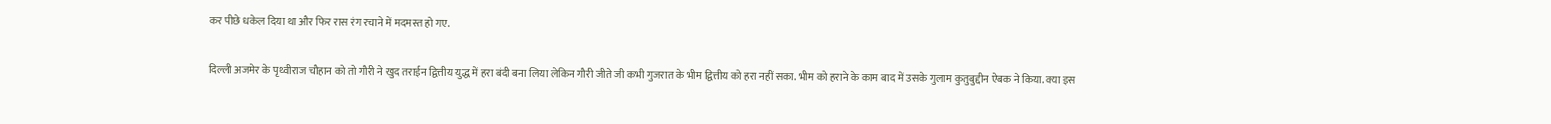कर पीछे धकेल दिया था और फिर रास रंग रचाने में मदमस्त हो गए.

दिल्ली अजमेर के पृथ्वीराज चौहान को तो गौरी ने खुद तराईन द्वित्तीय युद्ध में हरा बंदी बना लिया लेकिन गौरी जीते जी कभी गुजरात के भीम द्वित्तीय को हरा नहीं सका. भीम को हराने के काम बाद में उसके गुलाम कुतुबुद्दीन ऐबक ने किया. क्या इस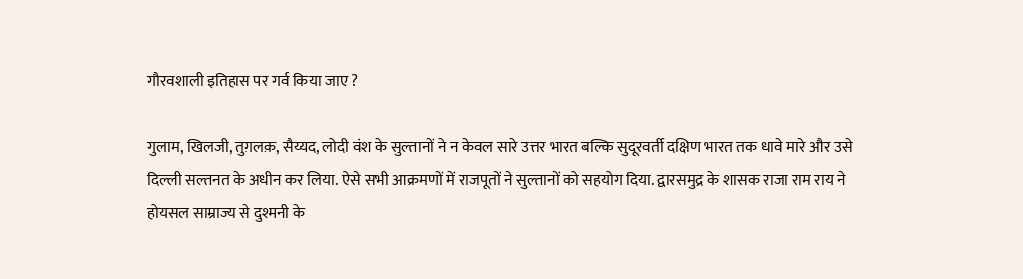गौरवशाली इतिहास पर गर्व किया जाए ?

गुलाम, खिलजी, तुग़लक़, सैय्यद, लोदी वंश के सुल्तानों ने न केवल सारे उत्तर भारत बल्कि सुदूरवर्ती दक्षिण भारत तक धावे मारे और उसे दिल्ली सल्तनत के अधीन कर लिया. ऐसे सभी आक्रमणों में राजपूतों ने सुल्तानों को सहयोग दिया. द्वारसमुद्र के शासक राजा राम राय ने होयसल साम्राज्य से दुश्मनी के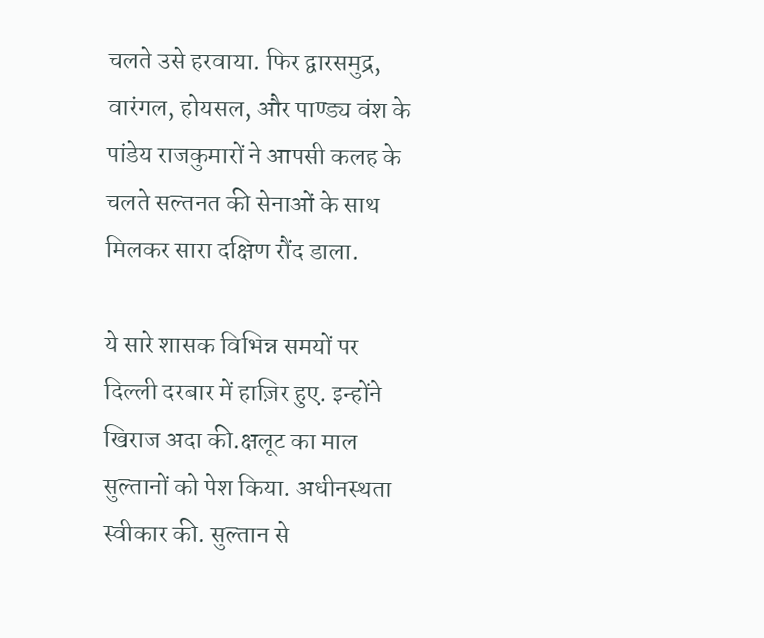चलते उसे हरवाया. फिर द्वारसमुद्र, वारंगल, होयसल, और पाण्ड्य वंश के पांडेय राजकुमारों ने आपसी कलह के चलते सल्तनत की सेनाओं के साथ मिलकर सारा दक्षिण रौंद डाला.

ये सारे शासक विभिन्न समयों पर दिल्ली दरबार में हाज़िर हुए. इन्होंने खिराज अदा की.क्षलूट का माल सुल्तानों को पेश किया. अधीनस्थता स्वीकार की. सुल्तान से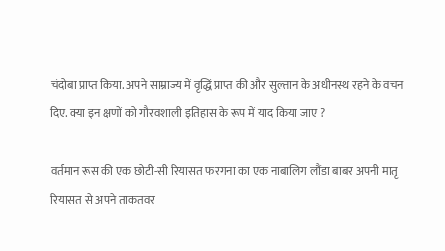चंदोबा प्राप्त किया. अपने साम्राज्य में वृद्धिं प्राप्त की और सुल्तान के अधीनस्थ रहने के वचन दिए. क्या इन क्षणों को गौरवशाली इतिहास के रूप में याद किया जाए ?

वर्तमान रूस की एक छोटी-सी रियासत फरगना का एक नाबालिग लौंडा बाबर अपनी मातृ रियासत से अपने ताकतवर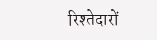रिश्तेदारों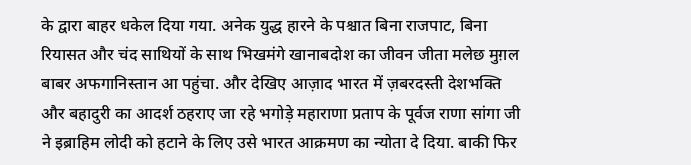के द्वारा बाहर धकेल दिया गया. अनेक युद्ध हारने के पश्चात बिना राजपाट, बिना रियासत और चंद साथियों के साथ भिखमंगे खानाबदोश का जीवन जीता मलेछ मुग़ल बाबर अफगानिस्तान आ पहुंचा. और देखिए आज़ाद भारत में ज़बरदस्ती देशभक्ति और बहादुरी का आदर्श ठहराए जा रहे भगोड़े महाराणा प्रताप के पूर्वज राणा सांगा जी ने इब्राहिम लोदी को हटाने के लिए उसे भारत आक्रमण का न्योता दे दिया. बाकी फिर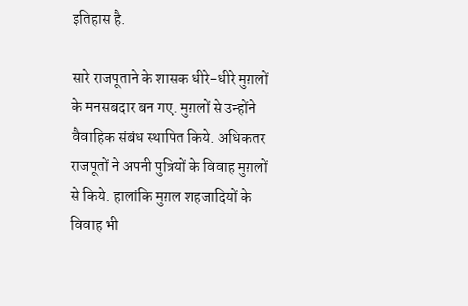इतिहास है.

सारे राजपूताने के शासक धीरे-धीरे मुग़लों के मनसबदार बन गए. मुग़लों से उन्होंने वैवाहिक संबंध स्थापित किये. अधिकतर राजपूतों ने अपनी पुत्रियों के विवाह मुग़लों से किये. हालांकि मुग़ल शहजादियों के विवाह भी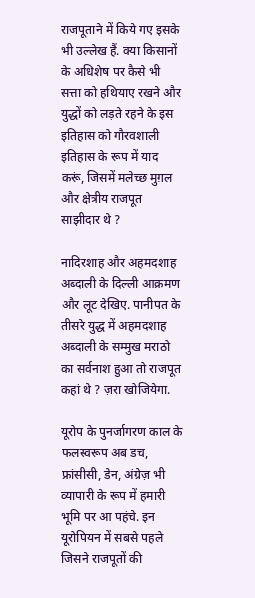राजपूताने में किये गए इसके भी उल्लेख हैं. क्या किसानों के अधिशेष पर कैसे भी सत्ता को हथियाए रखने और युद्धों को लड़ते रहने के इस इतिहास को गौरवशाली इतिहास के रूप में याद करूं, जिसमें मलेच्छ मुग़ल और क्षेत्रीय राजपूत साझीदार थे ?

नादिरशाह और अहमदशाह अब्दाली के दिल्ली आक्रमण और लूट देखिए. पानीपत के तीसरे युद्ध में अहमदशाह अब्दाली के सम्मुख मराठो का सर्वनाश हुआ तो राजपूत कहां थे ? ज़रा खोजियेगा.

यूरोप के पुनर्जागरण काल के फलस्वरूप अब डच, फ्रांसीसी, डेन, अंग्रेज़ भी व्यापारी के रूप में हमारी भूमि पर आ पहंचे. इन यूरोपियन में सबसे पहले जिसने राजपूतों की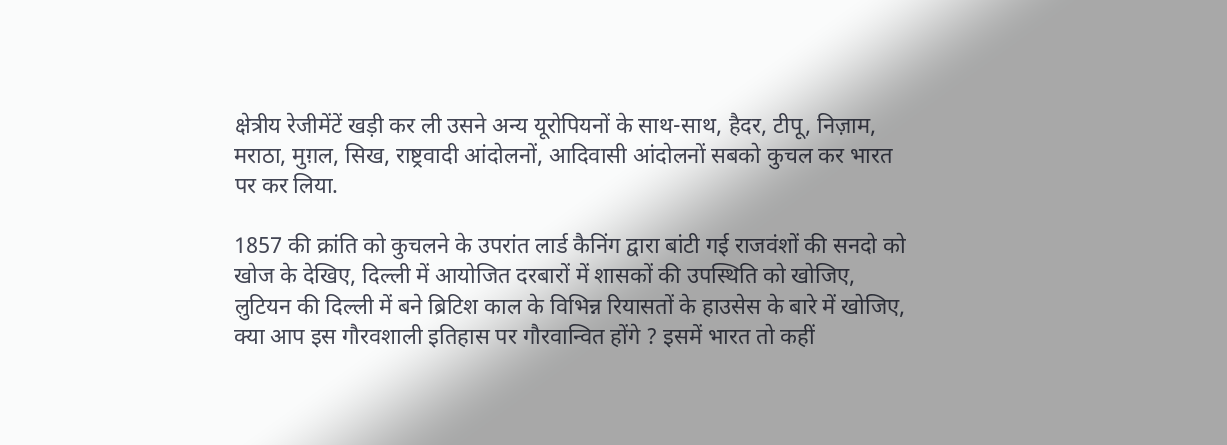क्षेत्रीय रेजीमेंटें खड़ी कर ली उसने अन्य यूरोपियनों के साथ-साथ, हैदर, टीपू, निज़ाम, मराठा, मुग़ल, सिख, राष्ट्रवादी आंदोलनों, आदिवासी आंदोलनों सबको कुचल कर भारत पर कर लिया.

1857 की क्रांति को कुचलने के उपरांत लार्ड कैनिंग द्वारा बांटी गई राजवंशों की सनदो को खोज के देखिए, दिल्ली में आयोजित दरबारों में शासकों की उपस्थिति को खोजिए, लुटियन की दिल्ली में बने ब्रिटिश काल के विभिन्न रियासतों के हाउसेस के बारे में खोजिए, क्या आप इस गौरवशाली इतिहास पर गौरवान्वित होंगे ? इसमें भारत तो कहीं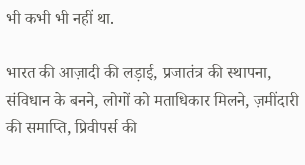भी कभी भी नहीं था.

भारत की आज़ादी की लड़ाई, प्रजातंत्र की स्थापना, संविधान के बनने, लोगों को मताधिकार मिलने, ज़मींदारी की समाप्ति, प्रिवीपर्स की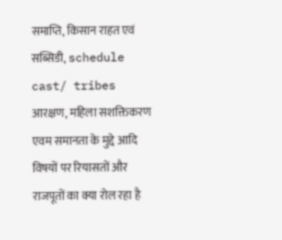समाप्ति, किसान राहत एवं सब्सिडी, schedule cast/ tribes आरक्षण, महिला सशक्तिकरण एवम समानता के मुद्दे आदि विषयों पर रियासतों और राजपूतों का क्या रोल रहा है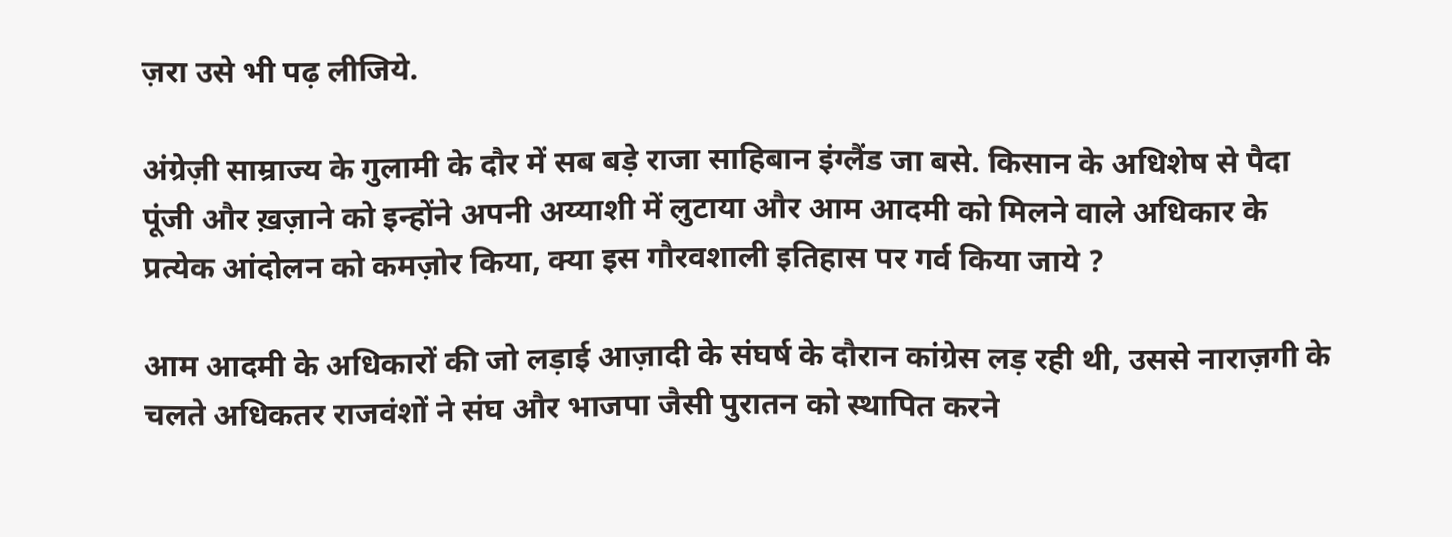ज़रा उसे भी पढ़ लीजिये.

अंग्रेज़ी साम्राज्य के गुलामी के दौर में सब बड़े राजा साहिबान इंग्लैंड जा बसे. किसान के अधिशेष से पैदा पूंजी और ख़ज़ाने को इन्होंने अपनी अय्याशी में लुटाया और आम आदमी को मिलने वाले अधिकार के प्रत्येक आंदोलन को कमज़ोर किया, क्या इस गौरवशाली इतिहास पर गर्व किया जाये ?

आम आदमी के अधिकारों की जो लड़ाई आज़ादी के संघर्ष के दौरान कांग्रेस लड़ रही थी, उससे नाराज़गी के चलते अधिकतर राजवंशों ने संघ और भाजपा जैसी पुरातन को स्थापित करने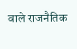वाले राजनैतिक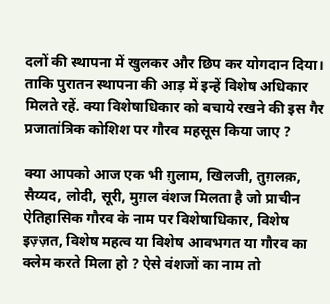दलों की स्थापना में खुलकर और छिप कर योगदान दिया। ताकि पुरातन स्थापना की आड़ में इन्हें विशेष अधिकार मिलते रहें. क्या विशेषाधिकार को बचाये रखने की इस गैर प्रजातांत्रिक कोशिश पर गौरव महसूस किया जाए ?

क्या आपको आज एक भी ग़ुलाम, खिलजी, तुग़लक़, सैय्यद, लोदी, सूरी, मुग़ल वंशज मिलता है जो प्राचीन ऐतिहासिक गौरव के नाम पर विशेषाधिकार, विशेष इज़्ज़त, विशेष महत्व या विशेष आवभगत या गौरव का क्लेम करते मिला हो ? ऐसे वंशजों का नाम तो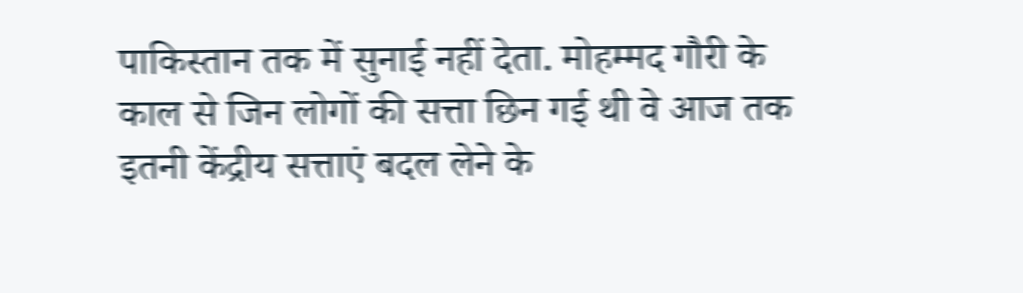पाकिस्तान तक में सुनाई नहीं देता. मोहम्मद गौरी के काल से जिन लोगों की सत्ता छिन गई थी वे आज तक इतनी केंद्रीय सत्ताएं बदल लेने के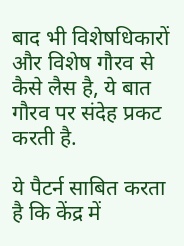बाद भी विशेषधिकारों और विशेष गौरव से कैसे लैस है, ये बात गौरव पर संदेह प्रकट करती है.

ये पैटर्न साबित करता है कि केंद्र में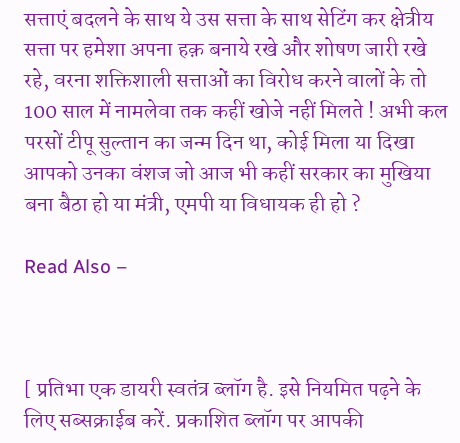सत्ताएं बदलने के साथ ये उस सत्ता के साथ सेटिंग कर क्षेत्रीय सत्ता पर हमेशा अपना हक़ बनाये रखे और शोषण जारी रखे रहे, वरना शक्तिशाली सत्ताओं का विरोध करने वालों के तो 100 साल में नामलेवा तक कहीं खोजे नहीं मिलते ! अभी कल परसों टीपू सुल्तान का जन्म दिन था, कोई मिला या दिखा आपको उनका वंशज जो आज भी कहीं सरकार का मुखिया बना बैठा हो या मंत्री, एमपी या विधायक ही हो ?

Read Also –



[ प्रतिभा एक डायरी स्वतंत्र ब्लॉग है. इसे नियमित पढ़ने के लिए सब्सक्राईब करें. प्रकाशित ब्लॉग पर आपकी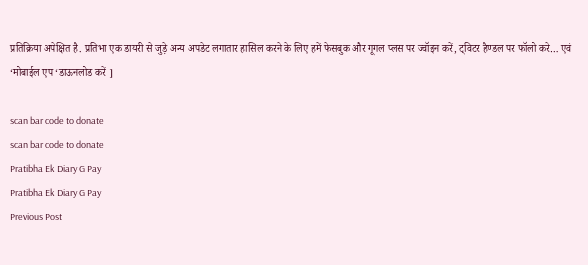प्रतिक्रिया अपेक्षित है. प्रतिभा एक डायरी से जुड़े अन्य अपडेट लगातार हासिल करने के लिए हमें फेसबुक और गूगल प्लस पर ज्वॉइन करें, ट्विटर हैण्डल पर फॉलो करे… एवं ‘मोबाईल एप ‘डाऊनलोड करें ]

scan bar code to donate
scan bar code to donate
Pratibha Ek Diary G Pay
Pratibha Ek Diary G Pay
Previous Post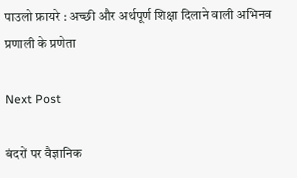पाउलो फ्रायरे : अच्छी और अर्थपूर्ण शिक्षा दिलाने वाली अभिनव प्रणाली के प्रणेता

Next Post

बंदरों पर वैज्ञानिक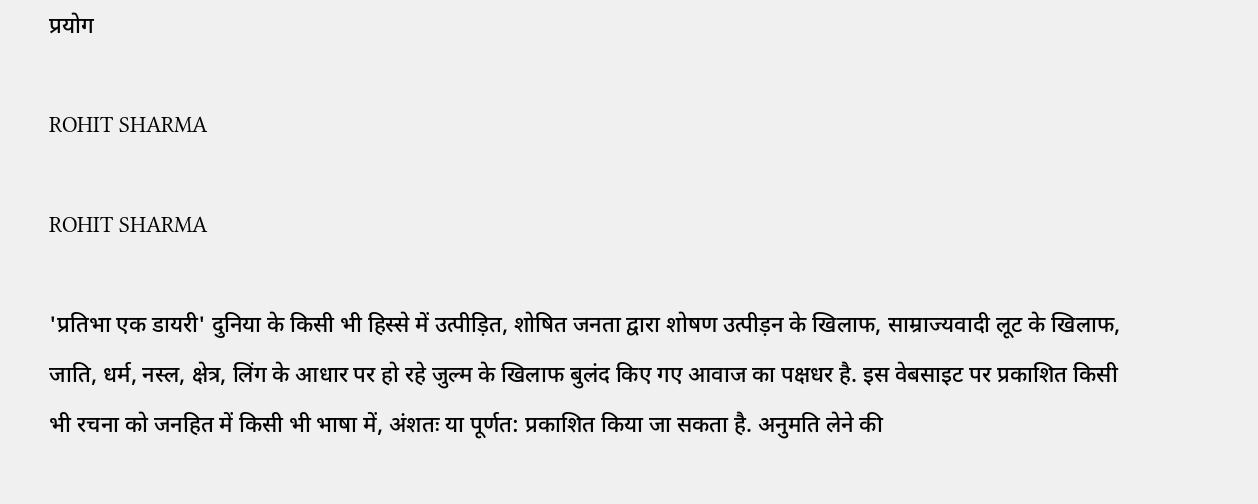प्रयोग

ROHIT SHARMA

ROHIT SHARMA

'प्रतिभा एक डायरी' दुनिया के किसी भी हिस्से में उत्पीड़ित, शोषित जनता द्वारा शोषण उत्पीड़न के खिलाफ, साम्राज्यवादी लूट के खिलाफ, जाति, धर्म, नस्ल, क्षेत्र, लिंग के आधार पर हो रहे जुल्म के खिलाफ बुलंद किए गए आवाज का पक्षधर है. इस वेबसाइट पर प्रकाशित किसी भी रचना को जनहित में किसी भी भाषा में, अंशतः या पूर्णत: प्रकाशित किया जा सकता है. अनुमति लेने की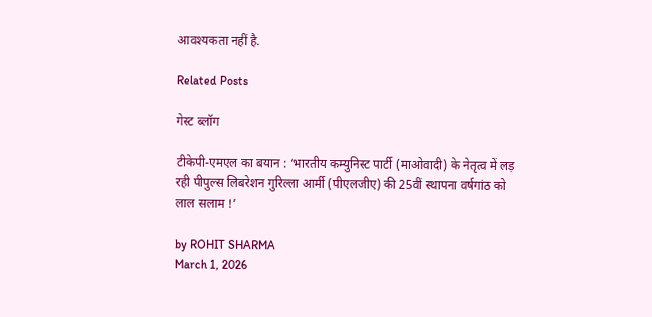आवश्यकता नहीं है.

Related Posts

गेस्ट ब्लॉग

टीकेपी-एमएल का बयान : ‘भारतीय कम्युनिस्ट पार्टी (माओवादी) के नेतृत्व में लड़ रही पीपुल्स लिबरेशन गुरिल्ला आर्मी (पीएलजीए) की 25वीं स्थापना वर्षगांठ को लाल सलाम !’

by ROHIT SHARMA
March 1, 2026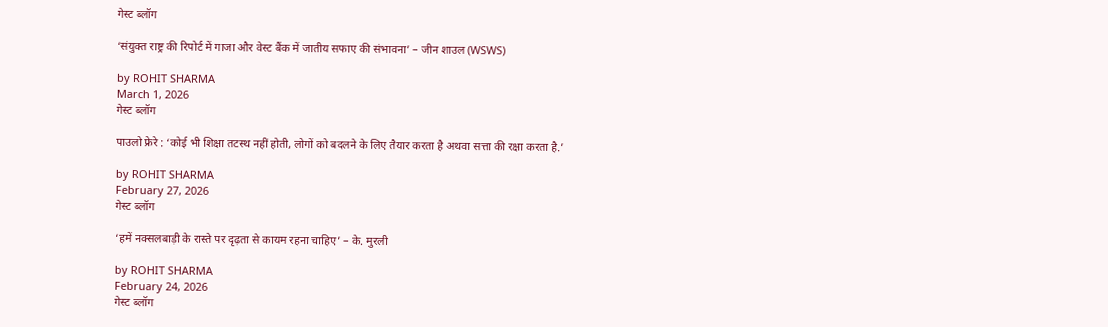गेस्ट ब्लॉग

‘संयुक्त राष्ट्र की रिपोर्ट में गाजा और वेस्ट बैंक में जातीय सफाए की संभावना’ – जीन शाउल (WSWS)

by ROHIT SHARMA
March 1, 2026
गेस्ट ब्लॉग

पाउलो फ्रेरे : ‘कोई भी शिक्षा तटस्थ नहीं होती, लोगों को बदलने के लिए तैयार करता है अथवा सत्ता की रक्षा करता है.’

by ROHIT SHARMA
February 27, 2026
गेस्ट ब्लॉग

‘हमें नक्सलबाड़ी के रास्ते पर दृढ़ता से कायम रहना चाहिए’ – के. मुरली

by ROHIT SHARMA
February 24, 2026
गेस्ट ब्लॉग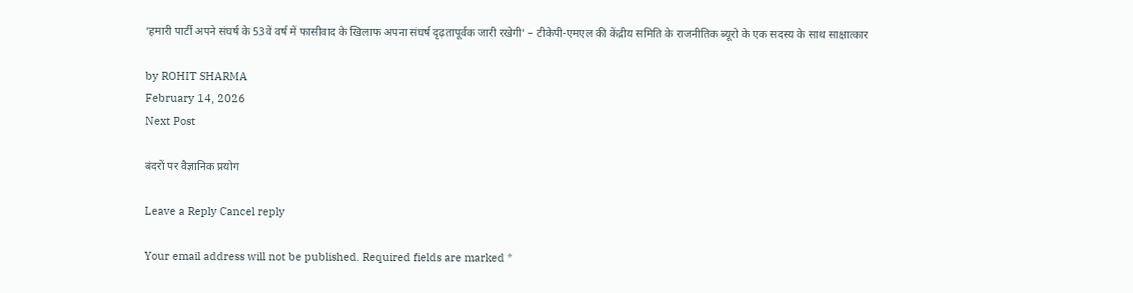‘हमारी पार्टी अपने संघर्ष के 53वें वर्ष में फासीवाद के खिलाफ अपना संघर्ष दृढ़तापूर्वक जारी रखेगी’ – टीकेपी-एमएल की केंद्रीय समिति के राजनीतिक ब्यूरो के एक सदस्य के साथ साक्षात्कार

by ROHIT SHARMA
February 14, 2026
Next Post

बंदरों पर वैज्ञानिक प्रयोग

Leave a Reply Cancel reply

Your email address will not be published. Required fields are marked *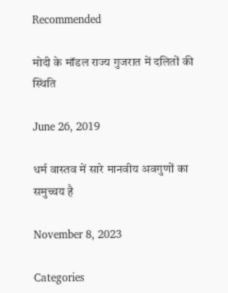Recommended

मोदी के मॉडल राज्य गुजरात में दलितों की स्थिति

June 26, 2019

धर्म वास्तव में सारे मानवीय अवगुणों का समुच्चय है

November 8, 2023

Categories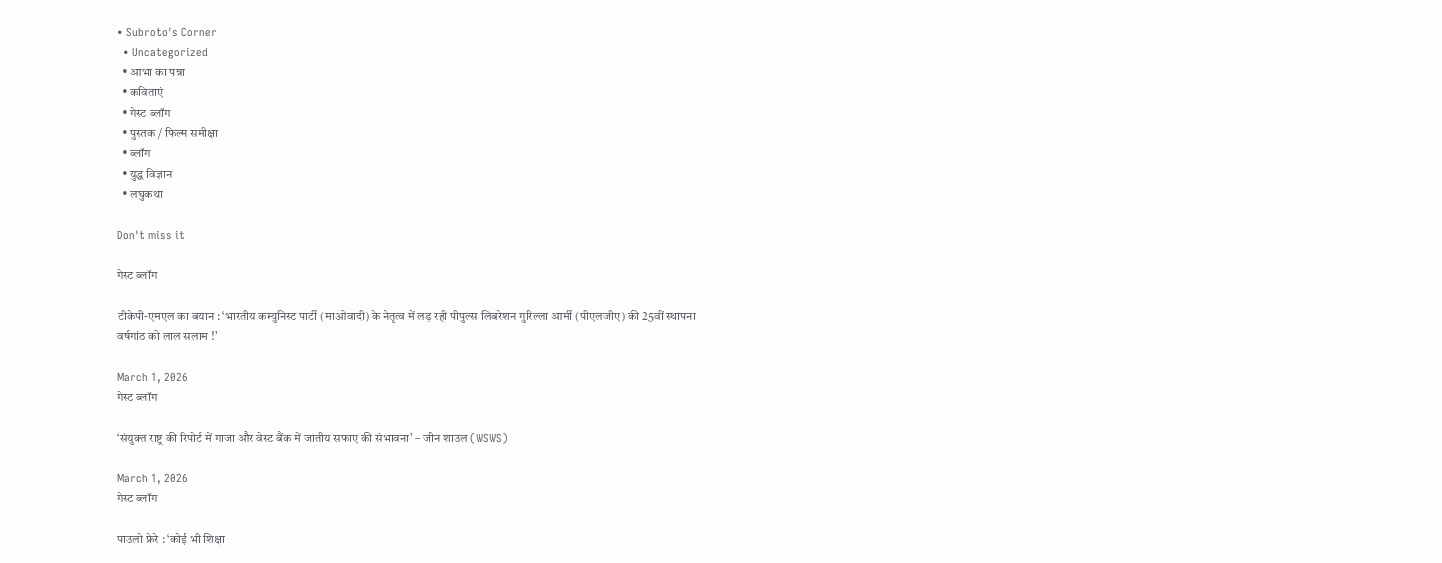• Subroto's Corner
  • Uncategorized
  • आभा का पन्ना
  • कविताएं
  • गेस्ट ब्लॉग
  • पुस्तक / फिल्म समीक्षा
  • ब्लॉग
  • युद्ध विज्ञान
  • लघुकथा

Don't miss it

गेस्ट ब्लॉग

टीकेपी-एमएल का बयान : ‘भारतीय कम्युनिस्ट पार्टी (माओवादी) के नेतृत्व में लड़ रही पीपुल्स लिबरेशन गुरिल्ला आर्मी (पीएलजीए) की 25वीं स्थापना वर्षगांठ को लाल सलाम !’

March 1, 2026
गेस्ट ब्लॉग

‘संयुक्त राष्ट्र की रिपोर्ट में गाजा और वेस्ट बैंक में जातीय सफाए की संभावना’ – जीन शाउल (WSWS)

March 1, 2026
गेस्ट ब्लॉग

पाउलो फ्रेरे : ‘कोई भी शिक्षा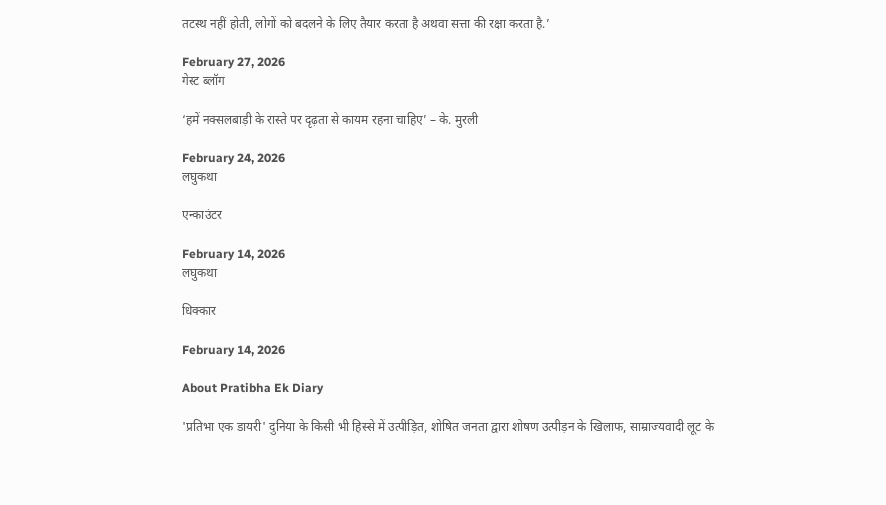तटस्थ नहीं होती, लोगों को बदलने के लिए तैयार करता है अथवा सत्ता की रक्षा करता है.’

February 27, 2026
गेस्ट ब्लॉग

‘हमें नक्सलबाड़ी के रास्ते पर दृढ़ता से कायम रहना चाहिए’ – के. मुरली

February 24, 2026
लघुकथा

एन्काउंटर

February 14, 2026
लघुकथा

धिक्कार

February 14, 2026

About Pratibha Ek Diary

'प्रतिभा एक डायरी' दुनिया के किसी भी हिस्से में उत्पीड़ित, शोषित जनता द्वारा शोषण उत्पीड़न के खिलाफ, साम्राज्यवादी लूट के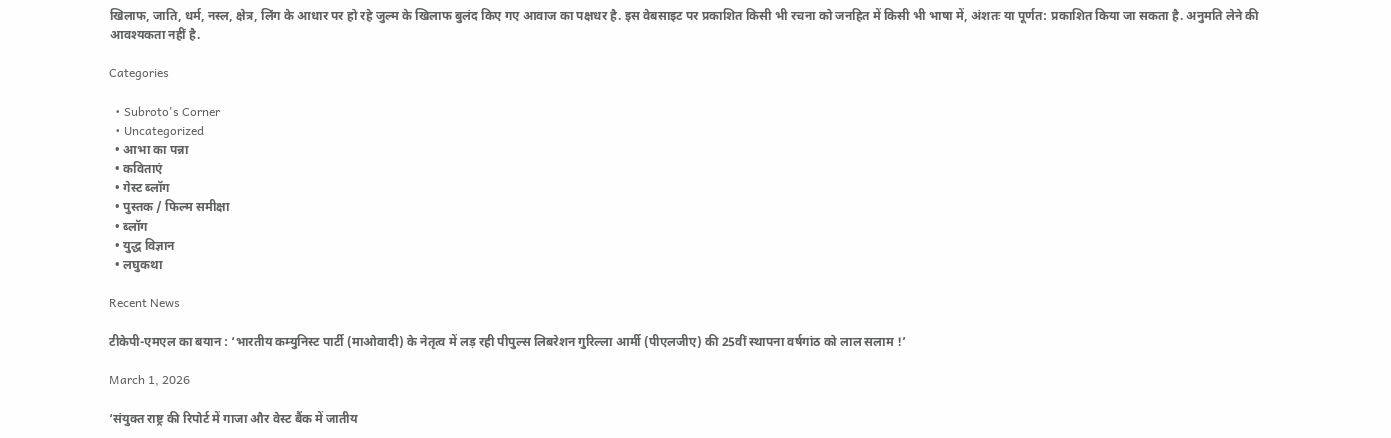खिलाफ, जाति, धर्म, नस्ल, क्षेत्र, लिंग के आधार पर हो रहे जुल्म के खिलाफ बुलंद किए गए आवाज का पक्षधर है. इस वेबसाइट पर प्रकाशित किसी भी रचना को जनहित में किसी भी भाषा में, अंशतः या पूर्णत: प्रकाशित किया जा सकता है. अनुमति लेने की आवश्यकता नहीं है.

Categories

  • Subroto's Corner
  • Uncategorized
  • आभा का पन्ना
  • कविताएं
  • गेस्ट ब्लॉग
  • पुस्तक / फिल्म समीक्षा
  • ब्लॉग
  • युद्ध विज्ञान
  • लघुकथा

Recent News

टीकेपी-एमएल का बयान : ‘भारतीय कम्युनिस्ट पार्टी (माओवादी) के नेतृत्व में लड़ रही पीपुल्स लिबरेशन गुरिल्ला आर्मी (पीएलजीए) की 25वीं स्थापना वर्षगांठ को लाल सलाम !’

March 1, 2026

‘संयुक्त राष्ट्र की रिपोर्ट में गाजा और वेस्ट बैंक में जातीय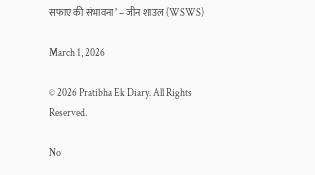सफाए की संभावना’ – जीन शाउल (WSWS)

March 1, 2026

© 2026 Pratibha Ek Diary. All Rights Reserved.

No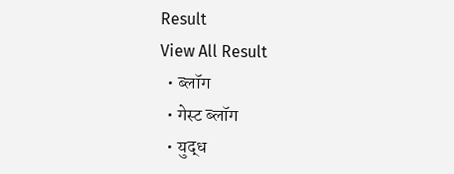Result
View All Result
  • ब्लॉग
  • गेस्ट ब्लॉग
  • युद्ध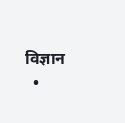विज्ञान
  •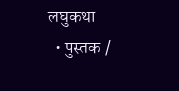लघुकथा
  • पुस्तक /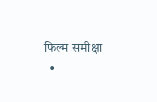फिल्म समीक्षा
  •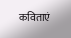कविताएं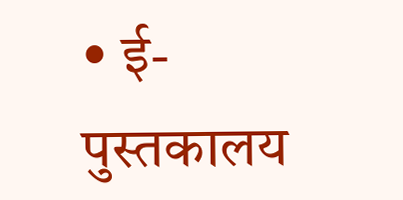• ई-पुस्तकालय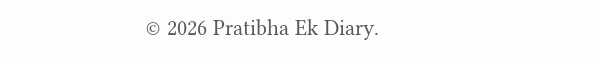© 2026 Pratibha Ek Diary.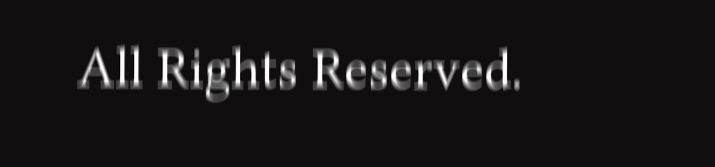All Rights Reserved.